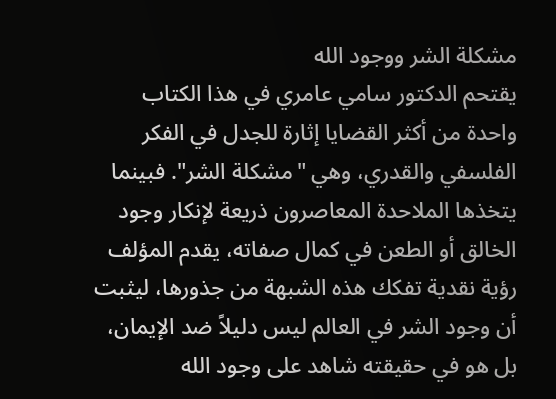مشكلة الشر ووجود الله
يقتحم الدكتور سامي عامري في هذا الكتاب واحدة من أكثر القضايا إثارة للجدل في الفكر الفلسفي والقدري، وهي "مشكلة الشر". فبينما يتخذها الملاحدة المعاصرون ذريعة لإنكار وجود الخالق أو الطعن في كمال صفاته، يقدم المؤلف رؤية نقدية تفكك هذه الشبهة من جذورها، ليثبت أن وجود الشر في العالم ليس دليلاً ضد الإيمان، بل هو في حقيقته شاهد على وجود الله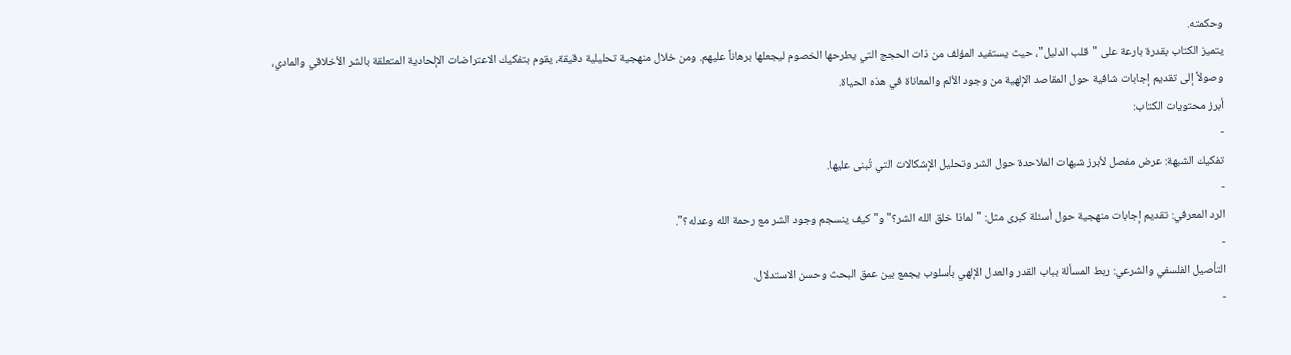وحكمته.
يتميز الكتاب بقدرة بارعة على "قلب الدليل"، حيث يستفيد المؤلف من ذات الحجج التي يطرحها الخصوم ليجعلها برهاناً عليهم. ومن خلال منهجية تحليلية دقيقة، يقوم بتفكيك الاعتراضات الإلحادية المتعلقة بالشر الأخلاقي والمادي، وصولاً إلى تقديم إجابات شافية حول المقاصد الإلهية من وجود الألم والمعاناة في هذه الحياة.
أبرز محتويات الكتاب:
-
تفكيك الشبهة: عرض مفصل لأبرز شبهات الملاحدة حول الشر وتحليل الإشكالات التي تُبنى عليها.
-
الرد المعرفي: تقديم إجابات منهجية حول أسئلة كبرى مثل: "لماذا خلق الله الشر؟" و"كيف ينسجم وجود الشر مع رحمة الله وعدله؟".
-
التأصيل الفلسفي والشرعي: ربط المسألة بباب القدر والعدل الإلهي بأسلوب يجمع بين عمق البحث وحسن الاستدلال.
-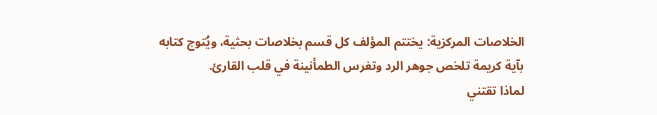الخلاصات المركزية: يختتم المؤلف كل قسم بخلاصات بحثية، ويُتوج كتابه بآية كريمة تلخص جوهر الرد وتغرس الطمأنينة في قلب القارئ.
لماذا تقتني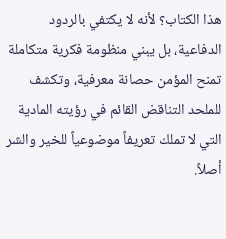هذا الكتاب؟ لأنه لا يكتفي بالردود الدفاعية، بل يبني منظومة فكرية متكاملة تمنح المؤمن حصانة معرفية، وتكشف للملحد التناقض القائم في رؤيته المادية التي لا تملك تعريفاً موضوعياً للخير والشر أصلاً.